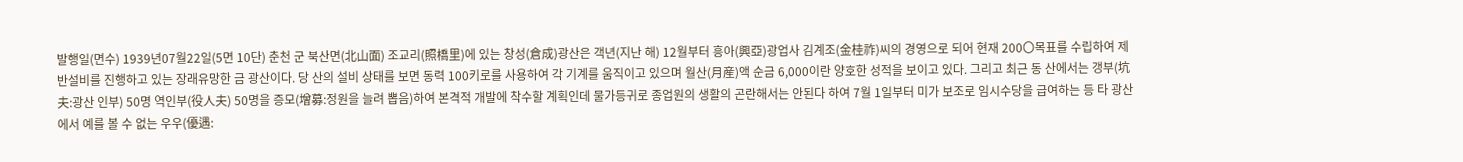발행일(면수) 1939년07월22일(5면 10단) 춘천 군 북산면(北山面) 조교리(照橋里)에 있는 창성(倉成)광산은 객년(지난 해) 12월부터 흥아(興亞)광업사 김계조(金桂祚)씨의 경영으로 되어 현재 200〇목표를 수립하여 제반설비를 진행하고 있는 장래유망한 금 광산이다. 당 산의 설비 상태를 보면 동력 100키로를 사용하여 각 기계를 움직이고 있으며 월산(月産)액 순금 6,000이란 양호한 성적을 보이고 있다. 그리고 최근 동 산에서는 갱부(坑夫:광산 인부) 50명 역인부(役人夫) 50명을 증모(增募:정원을 늘려 뽑음)하여 본격적 개발에 착수할 계획인데 물가등귀로 종업원의 생활의 곤란해서는 안된다 하여 7월 1일부터 미가 보조로 임시수당을 급여하는 등 타 광산에서 예를 볼 수 없는 우우(優遇: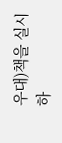우대)책을 실시하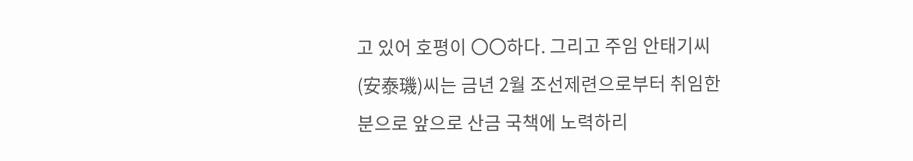고 있어 호평이 〇〇하다. 그리고 주임 안태기씨(安泰璣)씨는 금년 2월 조선제련으로부터 취임한 분으로 앞으로 산금 국책에 노력하리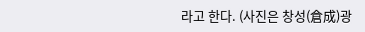라고 한다. (사진은 창성(倉成)광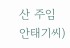산 주임 안태기씨)